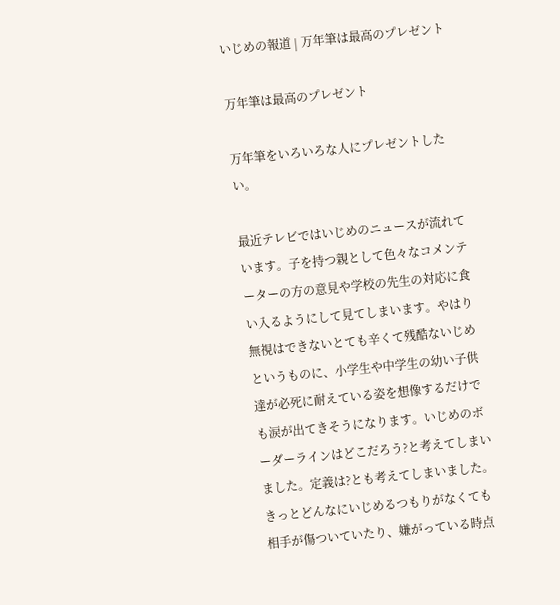いじめの報道 | 万年筆は最高のプレゼント

万年筆は最高のプレゼント

万年筆をいろいろな人にプレゼントしたい。

最近テレビではいじめのニュースが流れています。子を持つ親として色々なコメンテーターの方の意見や学校の先生の対応に食い入るようにして見てしまいます。やはり無視はできないとても辛くて残酷ないじめというものに、小学生や中学生の幼い子供達が必死に耐えている姿を想像するだけでも涙が出てきそうになります。いじめのボーダーラインはどこだろう?と考えてしまいました。定義は?とも考えてしまいました。きっとどんなにいじめるつもりがなくても相手が傷ついていたり、嫌がっている時点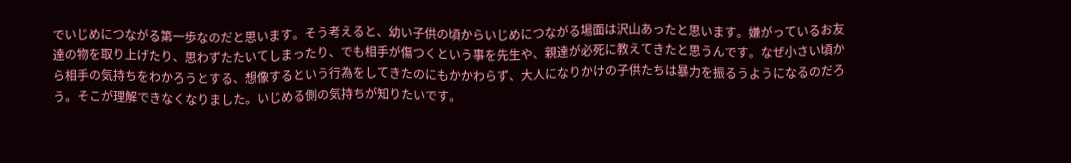でいじめにつながる第一歩なのだと思います。そう考えると、幼い子供の頃からいじめにつながる場面は沢山あったと思います。嫌がっているお友達の物を取り上げたり、思わずたたいてしまったり、でも相手が傷つくという事を先生や、親達が必死に教えてきたと思うんです。なぜ小さい頃から相手の気持ちをわかろうとする、想像するという行為をしてきたのにもかかわらず、大人になりかけの子供たちは暴力を振るうようになるのだろう。そこが理解できなくなりました。いじめる側の気持ちが知りたいです。